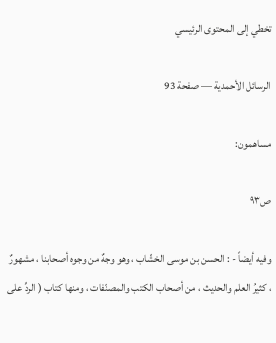تخطي إلى المحتوى الرئيسي

الرسائل الأحمدية — صفحة 93

مساهمون:

ص٩٣

وفيه أيضاً - : الحسن بن موسى الخشّاب ، وهو وجهٌ من وجوه أصحابنا ، مشهورٌ ، كثيرُ العلم والحديث ، من أصحاب الكتب والمصنّفات ، ومنها كتاب ( الردِّ على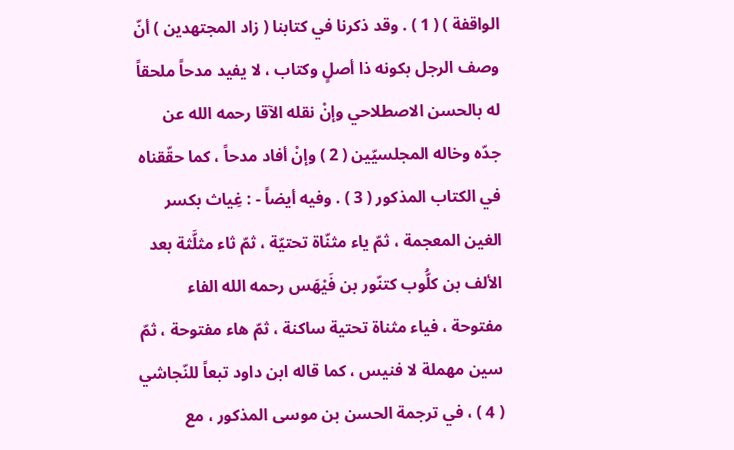الواقفة ) ( 1 ) . وقد ذكرنا في كتابنا ( زاد المجتهدين ) أنّ وصف الرجل بكونه ذا أصلٍ وكتاب ، لا يفيد مدحاً ملحقاً له بالحسن الاصطلاحي وإنْ نقله الآقا رحمه الله عن جدّه وخاله المجلسيّين ( 2 ) وإنْ أفاد مدحاً ، كما حقّقناه في الكتاب المذكور ( 3 ) . وفيه أيضاً - : غِياث بكسر الغين المعجمة ، ثمّ ياء مثنّاة تحتيّة ، ثمّ ثاء مثلَّثة بعد الألف بن كلُّوب كتنّور بن فَيْهَس رحمه الله الفاء مفتوحة ، فياء مثناة تحتية ساكنة ، ثمّ هاء مفتوحة ، ثمّ سين مهملة لا فنيس ، كما قاله ابن داود تبعاً للنّجاشي ( 4 ) ، في ترجمة الحسن بن موسى المذكور ، مع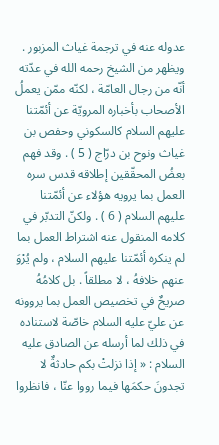عدوله عنه في ترجمة غياث المزبور . ويظهر من الشيخ رحمه الله في عدّته أنّه من رجال العامّة ، لكنّه ممّن يعملُ الأصحاب بأخباره المرويّة عن أئمّتنا عليهم السلام كالسكوني وحفص بن غياث ونوح بن درّاج ( 5 ) . وقد فهم بعضُ المحقّقين إطلاقه قدس سره العمل بما يرويه هؤلاء عن أئمّتنا عليهم السلام ( 6 ) . ولكنّ التدبّر في كلامه المنقول عنه اشتراط العمل بما لم ينكره أئمّتنا عليهم السلام ، ولم يُرْوَ عنهم خلافهُ ، لا مطلقاً . بل كلامُهُ صريحٌ في تخصيص العمل بما يروونه عن عليّ عليه السلام خاصّة لاستناده في ذلك لما أرسله عن الصادق عليه السلام : « إذا نزلتْ بكم حادثةٌ لا تجدونَ حكمَها فيما رووا عنّا ، فانظروا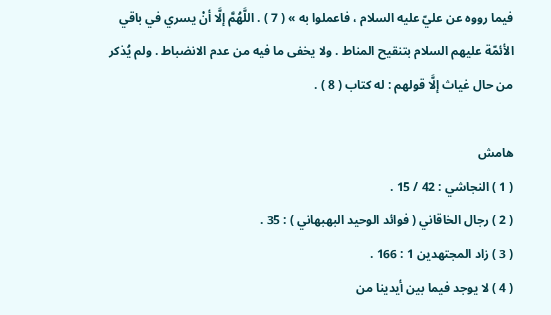فيما رووه عن عليّ عليه السلام ، فاعملوا به » ( 7 ) . اللَّهُمَّ إلَّا أنْ يسري في باقي الأئمّة عليهم السلام بتنقيح المناط . ولا يخفى ما فيه من عدم الانضباط . ولم يُذكر من حال غياث إلَّا قولهم : له كتاب ( 8 ) .

هامش
( 1 ) النجاشي : 42 / 15 .
( 2 ) رجال الخاقاني ( فوائد الوحيد البهبهاني ) : 35 .
( 3 ) زاد المجتهدين 1 : 166 .
( 4 ) لا يوجد فيما بين أيدينا من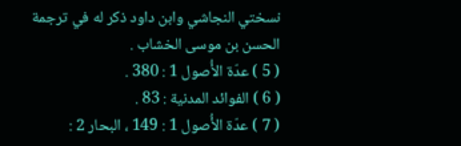نسختي النجاشي وابن داود ذكر له في ترجمة الحسن بن موسى الخشاب .
( 5 ) عدّة الأُصول 1 : 380 .
( 6 ) الفوائد المدنية : 83 .
( 7 ) عدّة الأُصول 1 : 149 ، البحار 2 :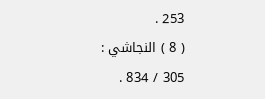253 .
( 8 ) النجاشي : 305 / 834 .